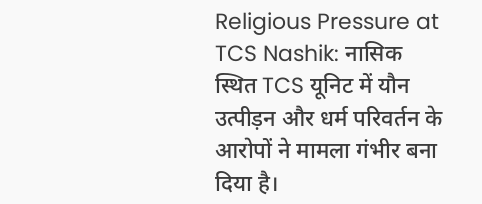Religious Pressure at TCS Nashik: नासिक स्थित TCS यूनिट में यौन उत्पीड़न और धर्म परिवर्तन के आरोपों ने मामला गंभीर बना दिया है।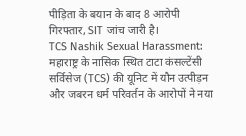पीड़िता के बयान के बाद 8 आरोपी गिरफ्तार, SIT जांच जारी है।
TCS Nashik Sexual Harassment: महाराष्ट्र के नासिक स्थित टाटा कंसल्टेंसी सर्विसेज (TCS) की यूनिट में यौन उत्पीड़न और जबरन धर्म परिवर्तन के आरोपों ने नया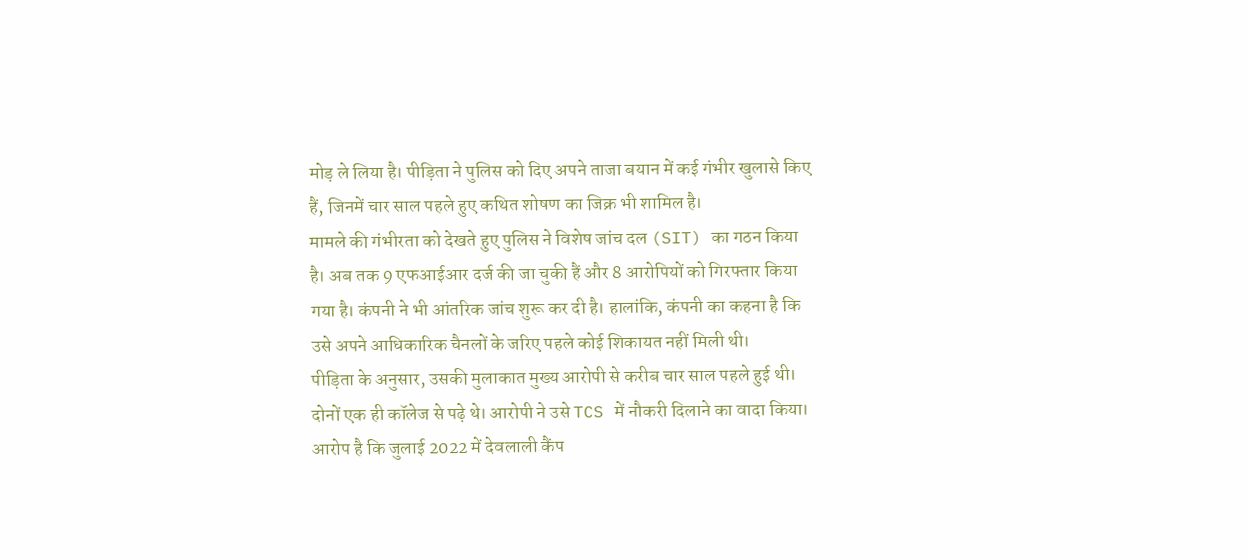मोड़ ले लिया है। पीड़िता ने पुलिस को दिए अपने ताजा बयान में कई गंभीर खुलासे किए हैं, जिनमें चार साल पहले हुए कथित शोषण का जिक्र भी शामिल है।
मामले की गंभीरता को देखते हुए पुलिस ने विशेष जांच दल (SIT) का गठन किया है। अब तक 9 एफआईआर दर्ज की जा चुकी हैं और 8 आरोपियों को गिरफ्तार किया गया है। कंपनी ने भी आंतरिक जांच शुरू कर दी है। हालांकि, कंपनी का कहना है कि उसे अपने आधिकारिक चैनलों के जरिए पहले कोई शिकायत नहीं मिली थी।
पीड़िता के अनुसार, उसकी मुलाकात मुख्य आरोपी से करीब चार साल पहले हुई थी। दोनों एक ही कॉलेज से पढ़े थे। आरोपी ने उसे TCS में नौकरी दिलाने का वादा किया। आरोप है कि जुलाई 2022 में देवलाली कैंप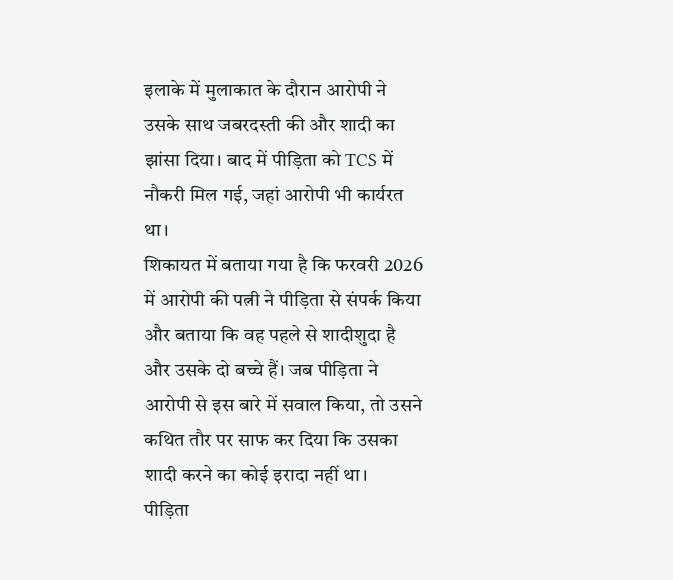इलाके में मुलाकात के दौरान आरोपी ने उसके साथ जबरदस्ती की और शादी का झांसा दिया। बाद में पीड़िता को TCS में नौकरी मिल गई, जहां आरोपी भी कार्यरत था।
शिकायत में बताया गया है कि फरवरी 2026 में आरोपी की पत्नी ने पीड़िता से संपर्क किया और बताया कि वह पहले से शादीशुदा है और उसके दो बच्चे हैं। जब पीड़िता ने आरोपी से इस बारे में सवाल किया, तो उसने कथित तौर पर साफ कर दिया कि उसका शादी करने का कोई इरादा नहीं था।
पीड़िता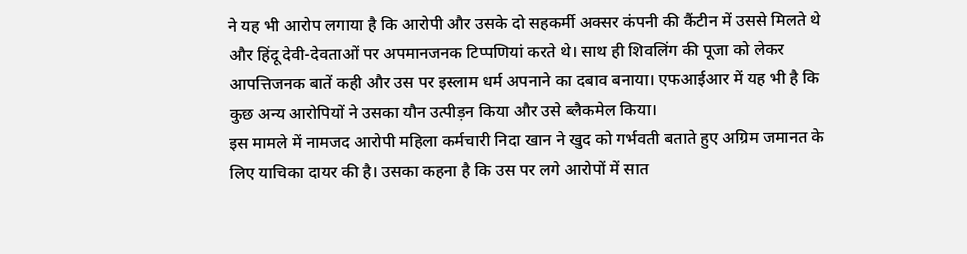ने यह भी आरोप लगाया है कि आरोपी और उसके दो सहकर्मी अक्सर कंपनी की कैंटीन में उससे मिलते थे और हिंदू देवी-देवताओं पर अपमानजनक टिप्पणियां करते थे। साथ ही शिवलिंग की पूजा को लेकर आपत्तिजनक बातें कही और उस पर इस्लाम धर्म अपनाने का दबाव बनाया। एफआईआर में यह भी है कि कुछ अन्य आरोपियों ने उसका यौन उत्पीड़न किया और उसे ब्लैकमेल किया।
इस मामले में नामजद आरोपी महिला कर्मचारी निदा खान ने खुद को गर्भवती बताते हुए अग्रिम जमानत के लिए याचिका दायर की है। उसका कहना है कि उस पर लगे आरोपों में सात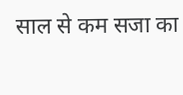साल से कम सजा का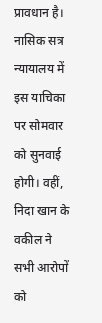प्रावधान है। नासिक सत्र न्यायालय में इस याचिका पर सोमवार को सुनवाई होगी। वहीं, निदा खान के वकील ने सभी आरोपों को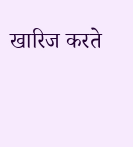खारिज करते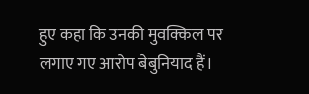हुए कहा कि उनकी मुवक्किल पर लगाए गए आरोप बेबुनियाद हैं।